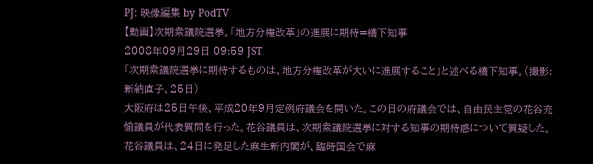PJ: 映像編集 by PodTV
【動画】次期衆議院選挙。「地方分権改革」の進展に期待=橋下知事
2008年09月29日 09:59 JST
「次期衆議院選挙に期待するものは、地方分権改革が大いに進展すること」と述べる橋下知事。(撮影:新納直子、25日)
大阪府は25日午後、平成20年9月定例府議会を開いた。この日の府議会では、自由民主党の花谷充愉議員が代表質問を行った。花谷議員は、次期衆議院選挙に対する知事の期待感について質疑した。
花谷議員は、24日に発足した麻生新内閣が、臨時国会で麻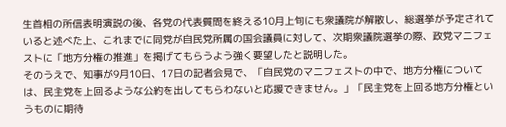生首相の所信表明演説の後、各党の代表質問を終える10月上旬にも衆議院が解散し、総選挙が予定されていると述べた上、これまでに同党が自民党所属の国会議員に対して、次期衆議院選挙の際、政党マニフェストに「地方分権の推進」を掲げてもらうよう強く要望したと説明した。
そのうえで、知事が9月10日、17日の記者会見で、「自民党のマニフェストの中で、地方分権については、民主党を上回るような公約を出してもらわないと応援できません。」「民主党を上回る地方分権というものに期待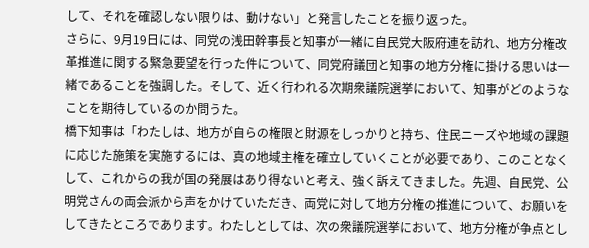して、それを確認しない限りは、動けない」と発言したことを振り返った。
さらに、9月19日には、同党の浅田幹事長と知事が一緒に自民党大阪府連を訪れ、地方分権改革推進に関する緊急要望を行った件について、同党府議団と知事の地方分権に掛ける思いは一緒であることを強調した。そして、近く行われる次期衆議院選挙において、知事がどのようなことを期待しているのか問うた。
橋下知事は「わたしは、地方が自らの権限と財源をしっかりと持ち、住民ニーズや地域の課題に応じた施策を実施するには、真の地域主権を確立していくことが必要であり、このことなくして、これからの我が国の発展はあり得ないと考え、強く訴えてきました。先週、自民党、公明党さんの両会派から声をかけていただき、両党に対して地方分権の推進について、お願いをしてきたところであります。わたしとしては、次の衆議院選挙において、地方分権が争点とし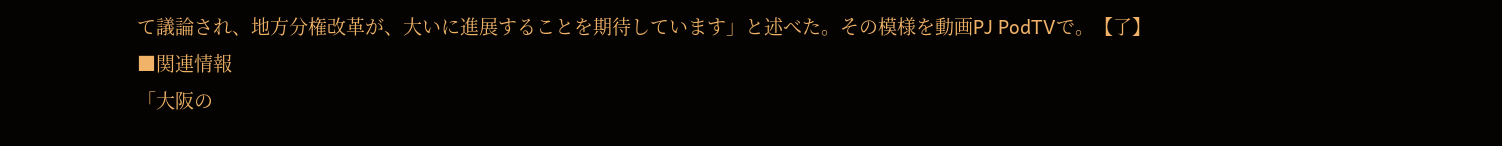て議論され、地方分権改革が、大いに進展することを期待しています」と述べた。その模様を動画PJ PodTVで。【了】
■関連情報
「大阪の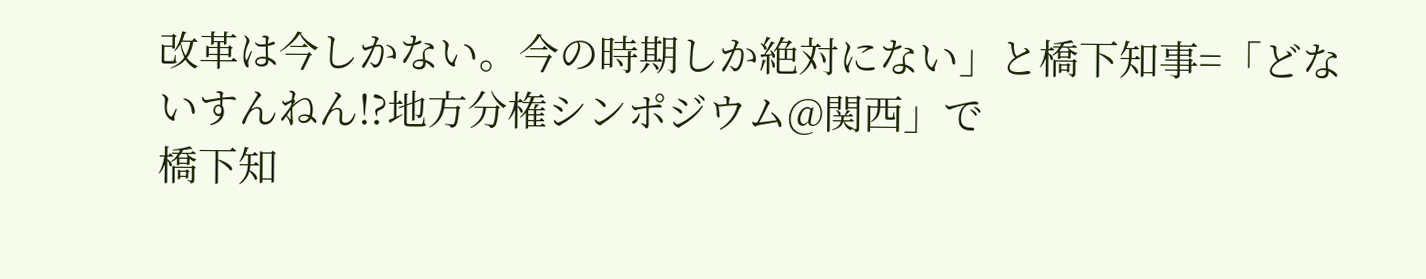改革は今しかない。今の時期しか絶対にない」と橋下知事=「どないすんねん!?地方分権シンポジウム@関西」で
橋下知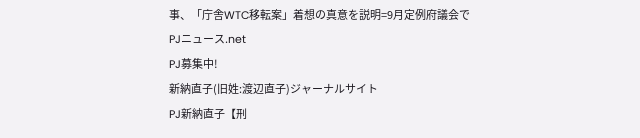事、「庁舎WTC移転案」着想の真意を説明=9月定例府議会で
PJニュース.net
PJ募集中!
新納直子(旧姓:渡辺直子)ジャーナルサイト
PJ新納直子【刑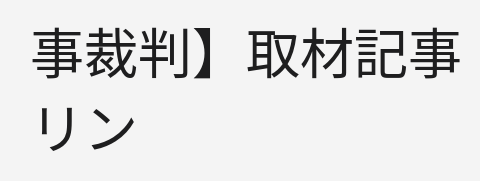事裁判】取材記事リン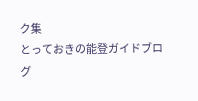ク集
とっておきの能登ガイドブログ